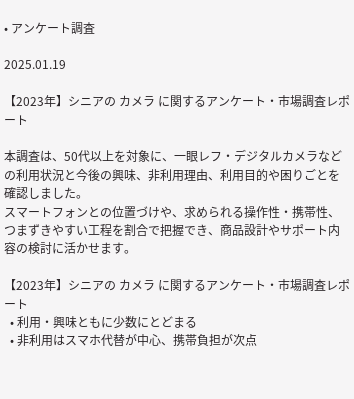• アンケート調査

2025.01.19

【2023年】シニアの カメラ に関するアンケート・市場調査レポート

本調査は、50代以上を対象に、一眼レフ・デジタルカメラなどの利用状況と今後の興味、非利用理由、利用目的や困りごとを確認しました。
スマートフォンとの位置づけや、求められる操作性・携帯性、つまずきやすい工程を割合で把握でき、商品設計やサポート内容の検討に活かせます。

【2023年】シニアの カメラ に関するアンケート・市場調査レポート
  • 利用・興味ともに少数にとどまる
  • 非利用はスマホ代替が中心、携帯負担が次点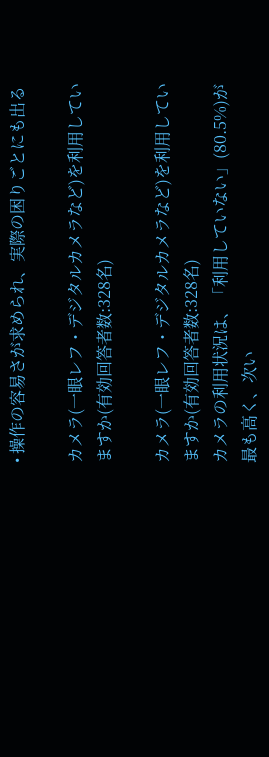• 操作の容易さが求められ、実際の困りごとにも出る

カメラ(一眼レフ・デジタルカメラなど)を利用していますか(有効回答者数:328名)

カメラ(一眼レフ・デジタルカメラなど)を利用していますか(有効回答者数:328名)
カメラの利用状況は、「利用していない」(80.5%)が最も高く、次い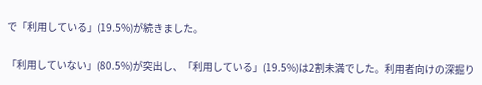で「利用している」(19.5%)が続きました。

「利用していない」(80.5%)が突出し、「利用している」(19.5%)は2割未満でした。利用者向けの深掘り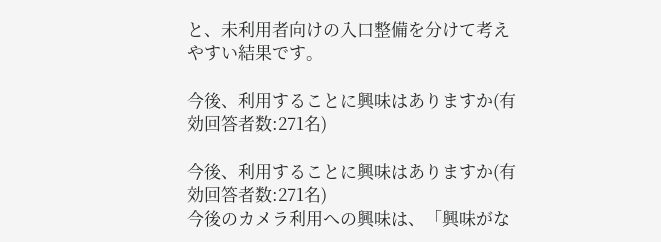と、未利用者向けの入口整備を分けて考えやすい結果です。

今後、利用することに興味はありますか(有効回答者数:271名)

今後、利用することに興味はありますか(有効回答者数:271名)
今後のカメラ利用への興味は、「興味がな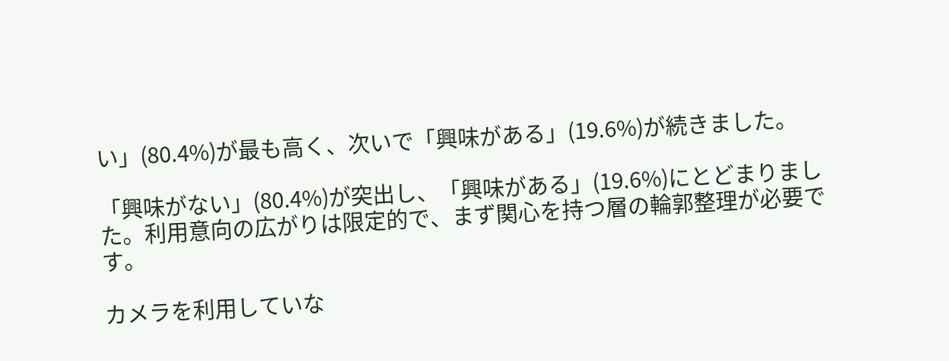い」(80.4%)が最も高く、次いで「興味がある」(19.6%)が続きました。

「興味がない」(80.4%)が突出し、「興味がある」(19.6%)にとどまりました。利用意向の広がりは限定的で、まず関心を持つ層の輪郭整理が必要です。

カメラを利用していな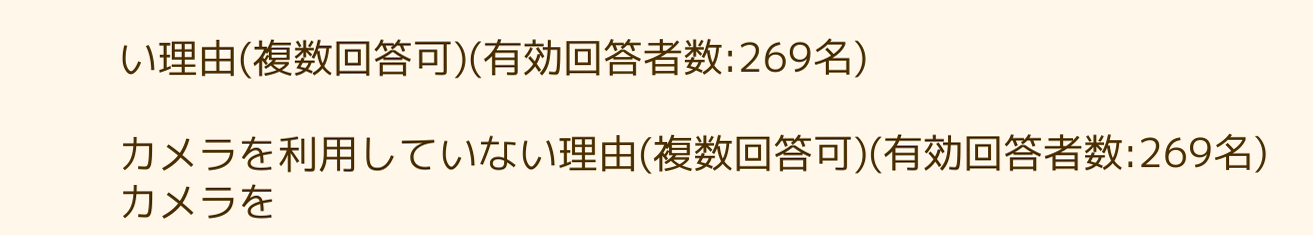い理由(複数回答可)(有効回答者数:269名)

カメラを利用していない理由(複数回答可)(有効回答者数:269名)
カメラを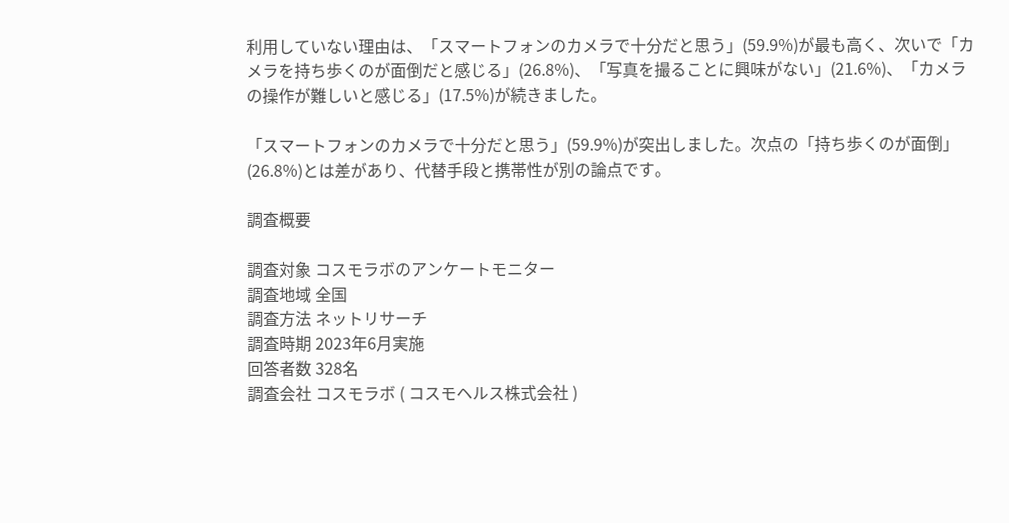利用していない理由は、「スマートフォンのカメラで十分だと思う」(59.9%)が最も高く、次いで「カメラを持ち歩くのが面倒だと感じる」(26.8%)、「写真を撮ることに興味がない」(21.6%)、「カメラの操作が難しいと感じる」(17.5%)が続きました。

「スマートフォンのカメラで十分だと思う」(59.9%)が突出しました。次点の「持ち歩くのが面倒」(26.8%)とは差があり、代替手段と携帯性が別の論点です。

調査概要

調査対象 コスモラボのアンケートモニター
調査地域 全国
調査方法 ネットリサーチ
調査時期 2023年6月実施
回答者数 328名
調査会社 コスモラボ ( コスモヘルス株式会社 )